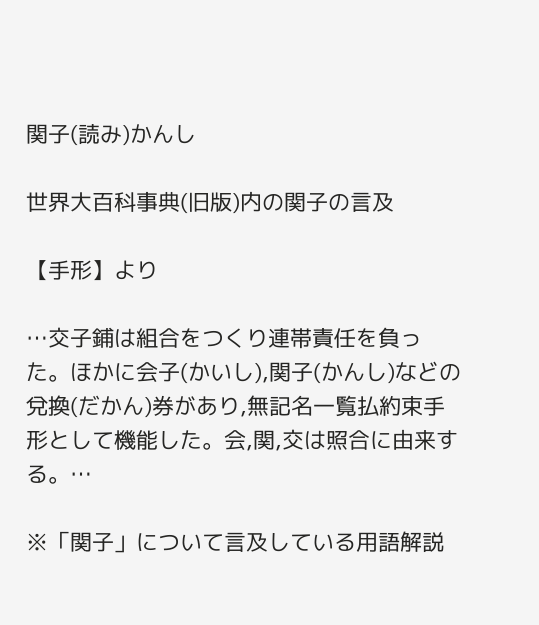関子(読み)かんし

世界大百科事典(旧版)内の関子の言及

【手形】より

…交子鋪は組合をつくり連帯責任を負った。ほかに会子(かいし),関子(かんし)などの兌換(だかん)券があり,無記名一覧払約束手形として機能した。会,関,交は照合に由来する。…

※「関子」について言及している用語解説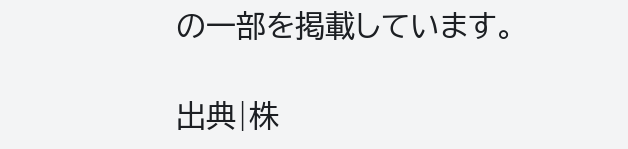の一部を掲載しています。

出典|株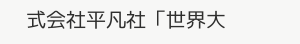式会社平凡社「世界大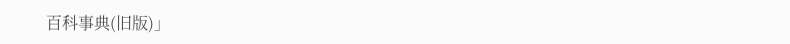百科事典(旧版)」